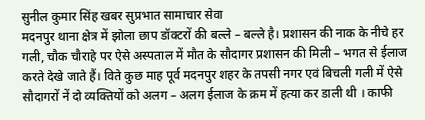सुनील कुमार सिंह खबर सुप्रभात सामाचार सेवा
मदनपुर थाना क्षेत्र में झोला छाप डॉक्टरों की बल्ले – बल्ले है। प्रशासन की नाक के नीचे हर गली, चौक चौराहे पर ऐसे अस्पताल में मौत के सौदागर प्रशासन की मिली – भगत से ईलाज करते देखे जाते हैं। विते कुछ माह पूर्व मदनपुर शहर के तपसी नगर एवं बिचली गली में ऐसे सौदागरों नें दो व्यक्तियों को अलग – अलग ईलाज के क्रम में हत्या कर डाली थी । काफी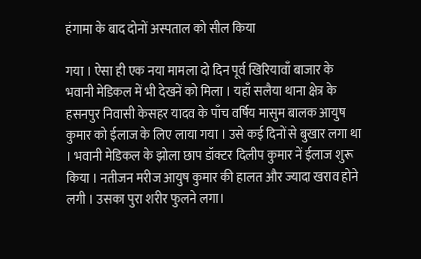हंगामा के बाद दोनों अस्पताल को सील किया

गया । ऐसा ही एक नया मामला दो दिन पूर्व खिरियावाँ बाजार के भवानी मेडिकल में भी देखनें को मिला । यहाँ सलैया थाना क्षेत्र के हसनपुर निवासी केसहर यादव के पाँच वर्षिय मासुम बालक आयुष कुमार को ईलाज के लिए लाया गया । उसे कई दिनों से बुखार लगा था । भवानी मेडिकल के झोला छाप डॉक्टर दिलीप कुमार नें ईलाज शुरू किया । नतीजन मरीज आयुष कुमार की हालत और ज्यादा खराव होने लगी । उसका पुरा शरीर फुलने लगा।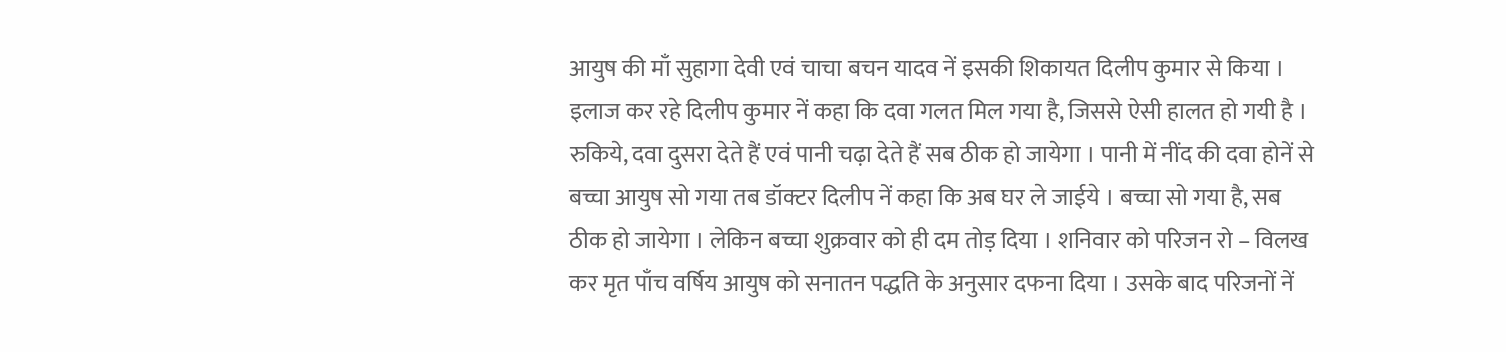आयुष की माँ सुहागा देवी एवं चाचा बचन यादव नें इसकी शिकायत दिलीप कुमार से किया । इलाज कर रहे दिलीप कुमार नें कहा कि दवा गलत मिल गया है, जिससे ऐसी हालत हो गयी है । रुकिये, दवा दुसरा देते हैं एवं पानी चढ़ा देते हैं सब ठीक हो जायेगा । पानी में नींद की दवा होनें से बच्चा आयुष सो गया तब डॉक्टर दिलीप नें कहा कि अब घर ले जाईये । बच्चा सो गया है, सब ठीक हो जायेगा । लेकिन बच्चा शुक्रवार को ही दम तोड़ दिया । शनिवार को परिजन रो – विलख कर मृत पाँच वर्षिय आयुष को सनातन पद्धति के अनुसार दफना दिया । उसके बाद परिजनों नें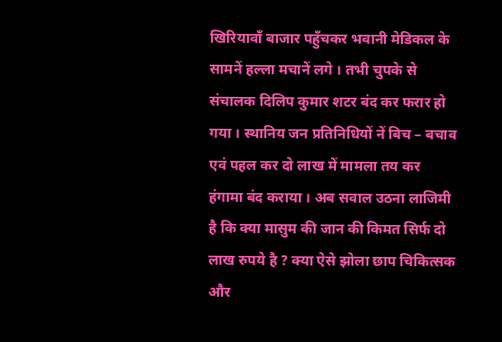खिरियावाँ बाजार पहुँचकर भवानी मेडिकल के सामनें हल्ला मचानें लगे । तभी चुपके से संचालक दिलिप कुमार शटर बंद कर फरार हो गया । स्थानिय जन प्रतिनिधियों नें बिच – बचाव एवं पहल कर दो लाख में मामला तय कर हंगामा बंद कराया । अब सवाल उठना लाजिमी है कि क्या मासुम की जान की किमत सिर्फ दो लाख रुपये है ? क्या ऐसे झोला छाप चिकित्सक और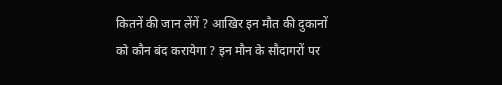कितनें की जान लेंगें ? आखिर इन मौत की दुकानों को कौन बंद करायेगा ? इन मौन के सौदागरों पर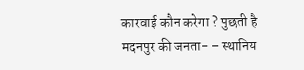कारवाई कौन करेगा ? पुछती है मदनपुर की जनता- – स्थानिय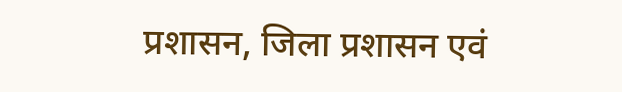प्रशासन, जिला प्रशासन एवं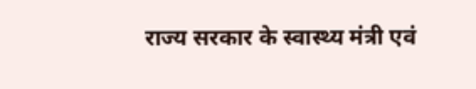राज्य सरकार के स्वास्थ्य मंत्री एवं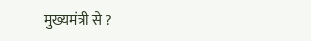मुख्यमंत्री से ?